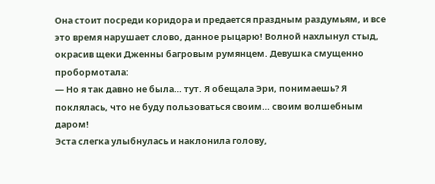Она стоит посреди коридора и предается праздным раздумьям, и все это время нарушает слово, данное рыцарю! Волной нахлынул стыд, окрасив щеки Дженны багровым румянцем. Девушка смущенно пробормотала:
— Но я так давно не была… тут. Я обещала Эри, понимаешь? Я поклялась, что не буду пользоваться своим… своим волшебным даром!
Эста слегка улыбнулась и наклонила голову,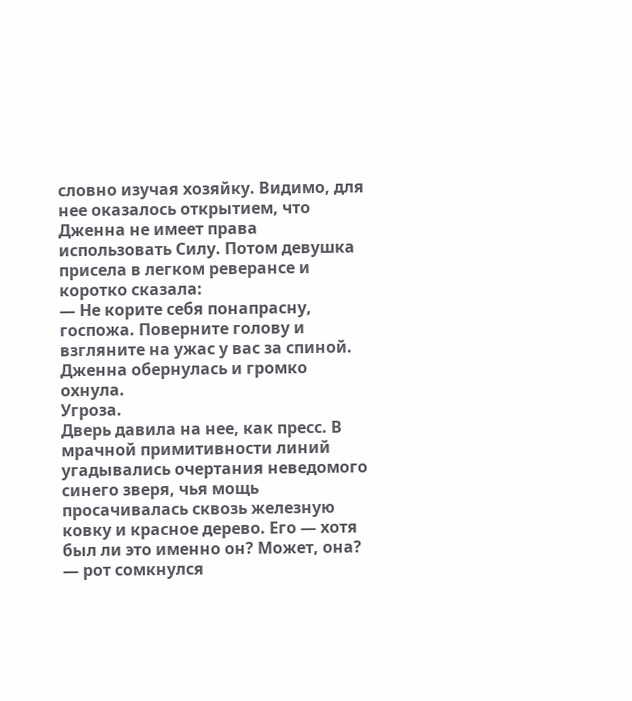словно изучая хозяйку. Видимо, для нее оказалось открытием, что Дженна не имеет права использовать Силу. Потом девушка присела в легком реверансе и коротко сказала:
— Не корите себя понапрасну, госпожа. Поверните голову и взгляните на ужас у вас за спиной.
Дженна обернулась и громко охнула.
Угроза.
Дверь давила на нее, как пресс. В мрачной примитивности линий угадывались очертания неведомого синего зверя, чья мощь просачивалась сквозь железную ковку и красное дерево. Его — хотя был ли это именно он? Может, она? — рот сомкнулся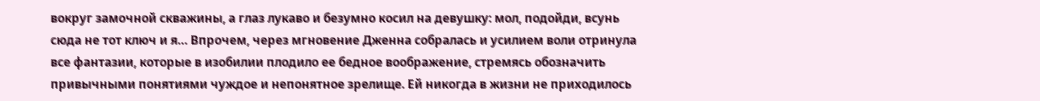вокруг замочной скважины, а глаз лукаво и безумно косил на девушку: мол, подойди, всунь сюда не тот ключ и я… Впрочем, через мгновение Дженна собралась и усилием воли отринула все фантазии, которые в изобилии плодило ее бедное воображение, стремясь обозначить привычными понятиями чуждое и непонятное зрелище. Ей никогда в жизни не приходилось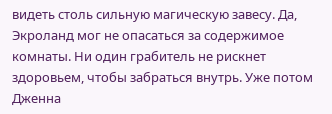видеть столь сильную магическую завесу. Да, Экроланд мог не опасаться за содержимое комнаты. Ни один грабитель не рискнет здоровьем, чтобы забраться внутрь. Уже потом Дженна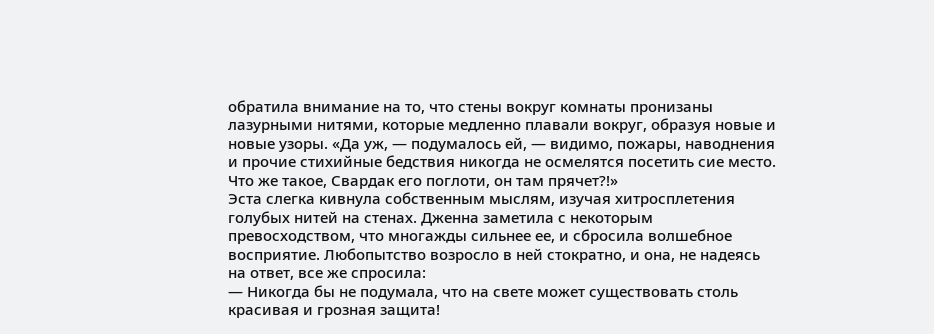обратила внимание на то, что стены вокруг комнаты пронизаны лазурными нитями, которые медленно плавали вокруг, образуя новые и новые узоры. «Да уж, — подумалось ей, — видимо, пожары, наводнения и прочие стихийные бедствия никогда не осмелятся посетить сие место. Что же такое, Свардак его поглоти, он там прячет?!»
Эста слегка кивнула собственным мыслям, изучая хитросплетения голубых нитей на стенах. Дженна заметила с некоторым превосходством, что многажды сильнее ее, и сбросила волшебное восприятие. Любопытство возросло в ней стократно, и она, не надеясь на ответ, все же спросила:
— Никогда бы не подумала, что на свете может существовать столь красивая и грозная защита!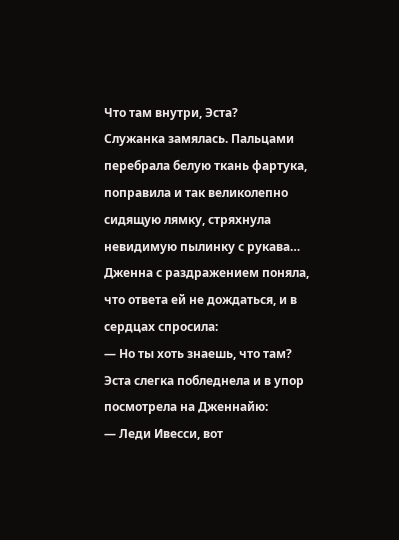Что там внутри, Эста?
Служанка замялась. Пальцами перебрала белую ткань фартука, поправила и так великолепно сидящую лямку, стряхнула невидимую пылинку с рукава… Дженна с раздражением поняла, что ответа ей не дождаться, и в сердцах спросила:
— Но ты хоть знаешь, что там?
Эста слегка побледнела и в упор посмотрела на Дженнайю:
— Леди Ивесси, вот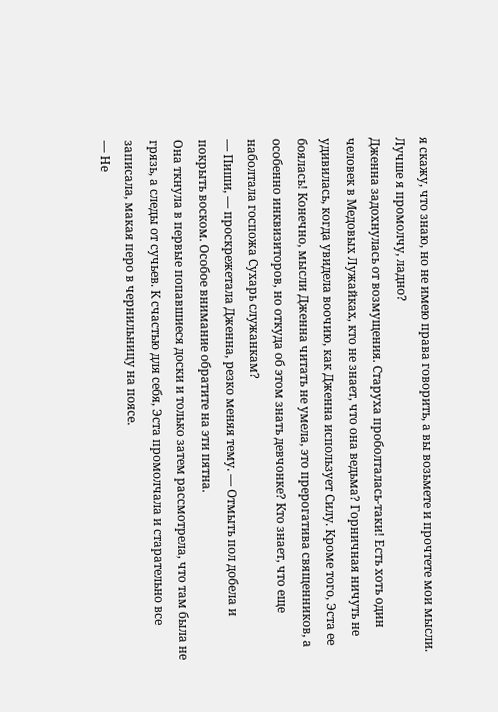я скажу, что знаю, но не имею права говорить, а вы возьмете и прочтете мои мысли. Лучше я промолчу, ладно?
Дженна задохнулась от возмущения. Старуха проболталась-таки! Есть хоть один человек в Медовых Лужайках, кто не знает, что она ведьма? Горничная ничуть не удивилась, когда увидела воочию, как Дженна использует Силу. Кроме того, Эста ее боялась! Конечно, мысли Дженна читать не умела, это прерогатива священников, а особенно инквизиторов, но откуда об этом знать девчонке? Кто знает, что еще наболтала госпожа Сухарь служанкам?
— Пиши, — проскрежетала Дженна, резко меняя тему. — Отмыть пол добела и покрыть воском. Особое внимание обратите на эти пятна.
Она ткнула в первые попавшиеся доски и только затем рассмотрела, что там была не грязь, а следы от сучьев. К счастью для себя, Эста промолчала и старательно все записала, макая перо в чернильницу на поясе.
— Не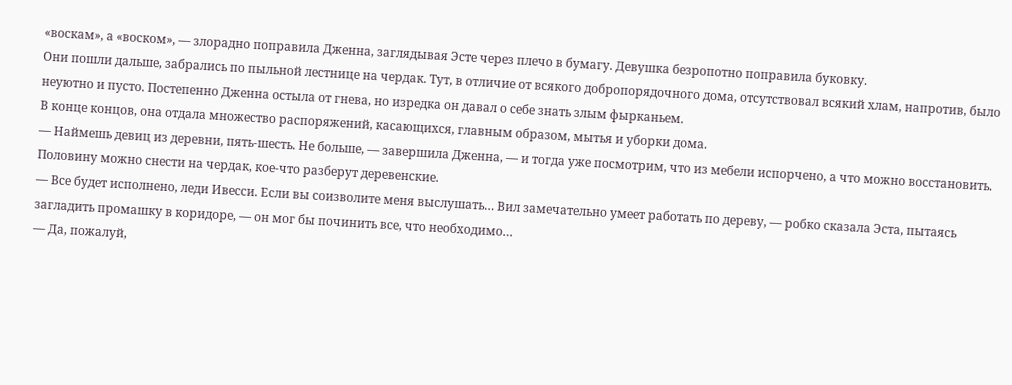«воскам», а «воском», — злорадно поправила Дженна, заглядывая Эсте через плечо в бумагу. Девушка безропотно поправила буковку.
Они пошли дальше, забрались по пыльной лестнице на чердак. Тут, в отличие от всякого добропорядочного дома, отсутствовал всякий хлам, напротив, было неуютно и пусто. Постепенно Дженна остыла от гнева, но изредка он давал о себе знать злым фырканьем.
В конце концов, она отдала множество распоряжений, касающихся, главным образом, мытья и уборки дома.
— Наймешь девиц из деревни, пять-шесть. Не больше, — завершила Дженна, — и тогда уже посмотрим, что из мебели испорчено, а что можно восстановить. Половину можно снести на чердак, кое-что разберут деревенские.
— Все будет исполнено, леди Ивесси. Если вы соизволите меня выслушать… Вил замечательно умеет работать по дереву, — робко сказала Эста, пытаясь загладить промашку в коридоре, — он мог бы починить все, что необходимо…
— Да, пожалуй,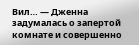Вил… — Дженна задумалась о запертой комнате и совершенно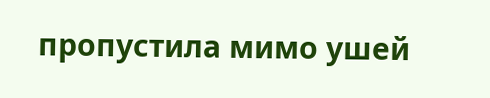пропустила мимо ушей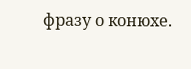фразу о конюхе.